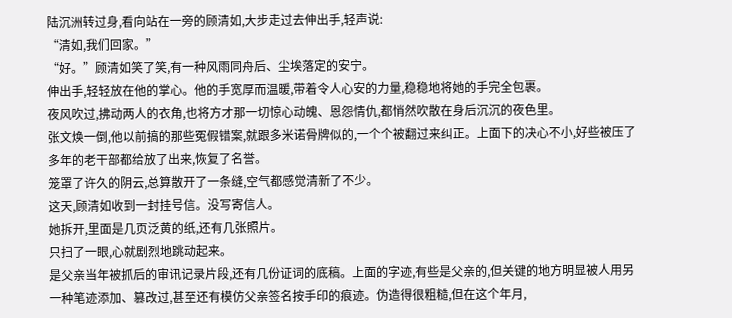陆沉洲转过身,看向站在一旁的顾清如,大步走过去伸出手,轻声说:
“清如,我们回家。”
“好。”顾清如笑了笑,有一种风雨同舟后、尘埃落定的安宁。
伸出手,轻轻放在他的掌心。他的手宽厚而温暖,带着令人心安的力量,稳稳地将她的手完全包裹。
夜风吹过,拂动两人的衣角,也将方才那一切惊心动魄、恩怨情仇,都悄然吹散在身后沉沉的夜色里。
张文焕一倒,他以前搞的那些冤假错案,就跟多米诺骨牌似的,一个个被翻过来纠正。上面下的决心不小,好些被压了多年的老干部都给放了出来,恢复了名誉。
笼罩了许久的阴云,总算散开了一条缝,空气都感觉清新了不少。
这天,顾清如收到一封挂号信。没写寄信人。
她拆开,里面是几页泛黄的纸,还有几张照片。
只扫了一眼,心就剧烈地跳动起来。
是父亲当年被抓后的审讯记录片段,还有几份证词的底稿。上面的字迹,有些是父亲的,但关键的地方明显被人用另一种笔迹添加、篡改过,甚至还有模仿父亲签名按手印的痕迹。伪造得很粗糙,但在这个年月,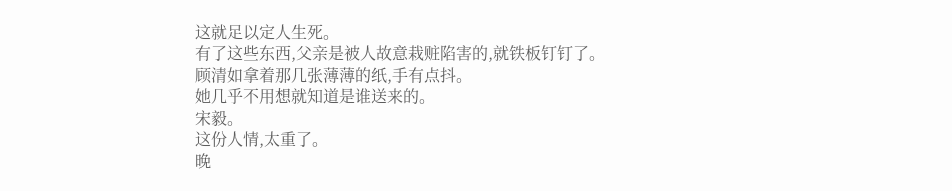这就足以定人生死。
有了这些东西,父亲是被人故意栽赃陷害的,就铁板钉钉了。
顾清如拿着那几张薄薄的纸,手有点抖。
她几乎不用想就知道是谁送来的。
宋毅。
这份人情,太重了。
晚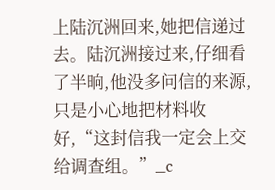上陆沉洲回来,她把信递过去。陆沉洲接过来,仔细看了半晌,他没多问信的来源,只是小心地把材料收好,“这封信我一定会上交给调查组。”_c